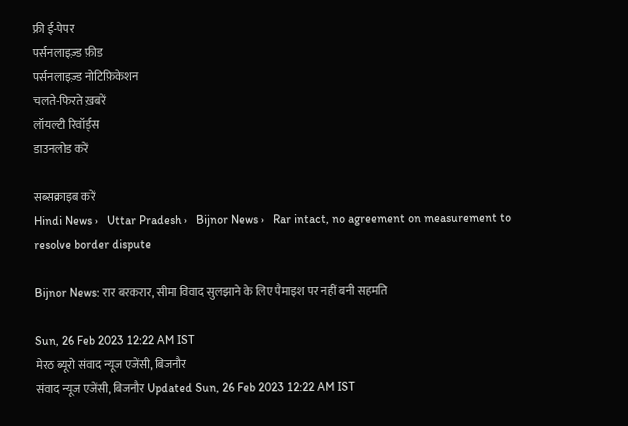फ्री ई-पेपर
पर्सनलाइज़्ड फ़ीड
पर्सनलाइज़्ड नोटिफ़िकेशन
चलते-फिरते ख़बरें
लॉयल्टी रिवॉर्ड्स
डाउनलोड करें

सब्सक्राइब करें
Hindi News ›   Uttar Pradesh ›   Bijnor News ›   Rar intact, no agreement on measurement to resolve border dispute

Bijnor News: रार बरकरार, सीमा विवाद सुलझाने के लिए पैमाइश पर नहीं बनी सहमति

Sun, 26 Feb 2023 12:22 AM IST
मेरठ ब्यूरो संवाद न्यूज एजेंसी, बिजनौर
संवाद न्यूज एजेंसी, बिजनौर Updated Sun, 26 Feb 2023 12:22 AM IST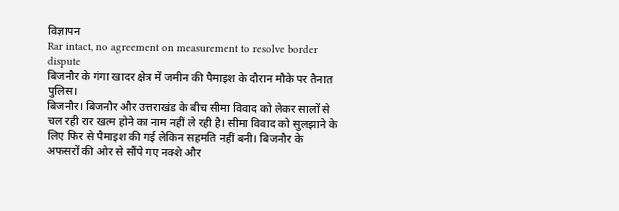विज्ञापन
Rar intact, no agreement on measurement to resolve border dispute
बिजनौर के गंगा खादर क्षेत्र में जमीन की पैमाइश के दौरान मौके पर तैनात पुलिस।
बिजनौर। बिजनौर और उत्तराखंड के बीच सीमा विवाद को लेकर सालों से चल रही रार खत्म होने का नाम नहीं ले रही है। सीमा विवाद को सुलझाने के लिए फिर से पैमाइश की गई लेकिन सहमति नहीं बनी। बिजनौर के अफसरों की ओर से सौंपे गए नक्शे और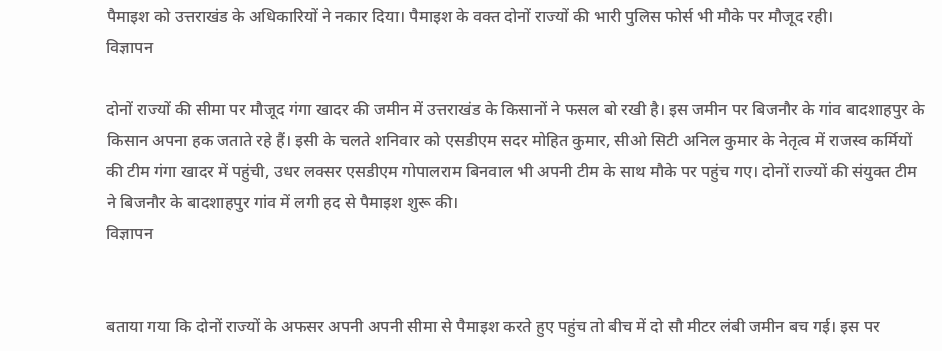पैमाइश को उत्तराखंड के अधिकारियों ने नकार दिया। पैमाइश के वक्त दोनों राज्यों की भारी पुलिस फोर्स भी मौके पर मौजूद रही।
विज्ञापन

दोनों राज्यों की सीमा पर मौजूद गंगा खादर की जमीन में उत्तराखंड के किसानों ने फसल बो रखी है। इस जमीन पर बिजनौर के गांव बादशाहपुर के किसान अपना हक जताते रहे हैं। इसी के चलते शनिवार को एसडीएम सदर मोहित कुमार, सीओ सिटी अनिल कुमार के नेतृत्व में राजस्व कर्मियों की टीम गंगा खादर में पहुंची, उधर लक्सर एसडीएम गोपालराम बिनवाल भी अपनी टीम के साथ मौके पर पहुंच गए। दोनों राज्यों की संयुक्त टीम ने बिजनौर के बादशाहपुर गांव में लगी हद से पैमाइश शुरू की।
विज्ञापन


बताया गया कि दोनों राज्यों के अफसर अपनी अपनी सीमा से पैमाइश करते हुए पहुंच तो बीच में दो सौ मीटर लंबी जमीन बच गई। इस पर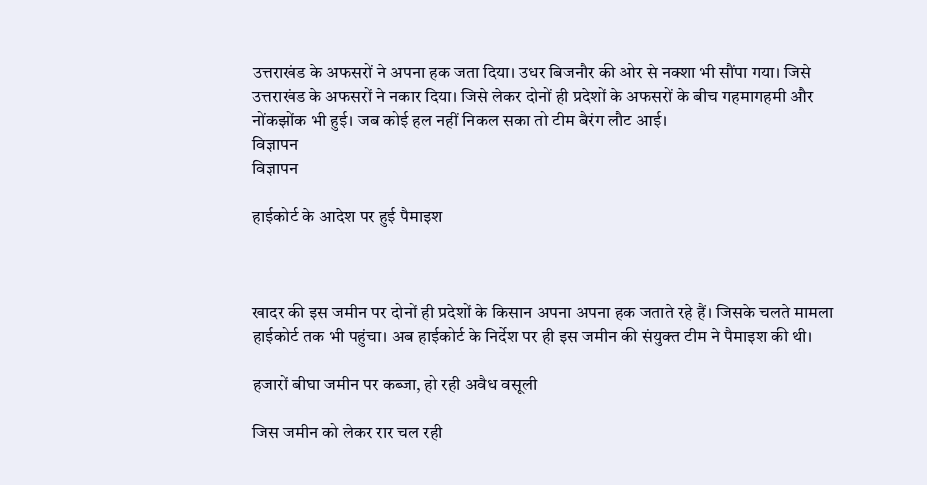उत्तराखंड के अफसरों ने अपना हक जता दिया। उधर बिजनौर की ओर से नक्शा भी सौंपा गया। जिसे उत्तराखंड के अफसरों ने नकार दिया। जिसे लेकर दोनों ही प्रदेशों के अफसरों के बीच गहमागहमी और नोंकझोंक भी हुई। जब कोई हल नहीं निकल सका तो टीम बैरंग लौट आई।
विज्ञापन
विज्ञापन

हाईकोर्ट के आदेश पर हुई पैमाइश



खादर की इस जमीन पर दोनों ही प्रदेशों के किसान अपना अपना हक जताते रहे हैं। जिसके चलते मामला हाईकोर्ट तक भी पहुंचा। अब हाईकोर्ट के निर्देश पर ही इस जमीन की संयुक्त टीम ने पैमाइश की थी।

हजारों बीघा जमीन पर कब्जा, हो रही अवैध वसूली

जिस जमीन को लेकर रार चल रही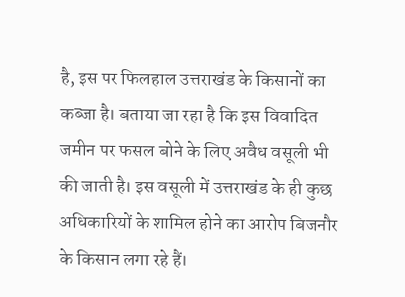है, इस पर फिलहाल उत्तराखंड के किसानों का कब्जा है। बताया जा रहा है कि इस विवादित जमीन पर फसल बोने के लिए अवैध वसूली भी की जाती है। इस वसूली में उत्तराखंड के ही कुछ अधिकारियों के शामिल होने का आरोप बिजनौर के किसान लगा रहे हैं।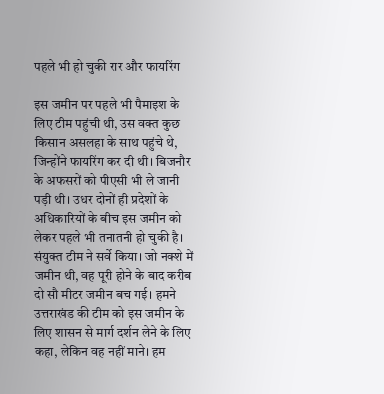पहले भी हो चुकी रार और फायरिंग

इस जमीन पर पहले भी पैमाइश के लिए टीम पहुंची थी, उस वक्त कुछ किसान असलहा के साथ पहुंचे थे, जिन्होंने फायरिंग कर दी थी। बिजनौर के अफसरों को पीएसी भी ले जानी पड़ी थी। उधर दोनों ही प्रदेशों के अधिकारियों के बीच इस जमीन को लेकर पहले भी तनातनी हो चुकी है।
संयुक्त टीम ने सर्वे किया। जो नक्शे में जमीन थी, वह पूरी होने के बाद करीब दो सौ मीटर जमीन बच गई। हमने उत्तराखंड की टीम को इस जमीन के लिए शासन से मार्ग दर्शन लेने के लिए कहा, लेकिन वह नहीं माने। हम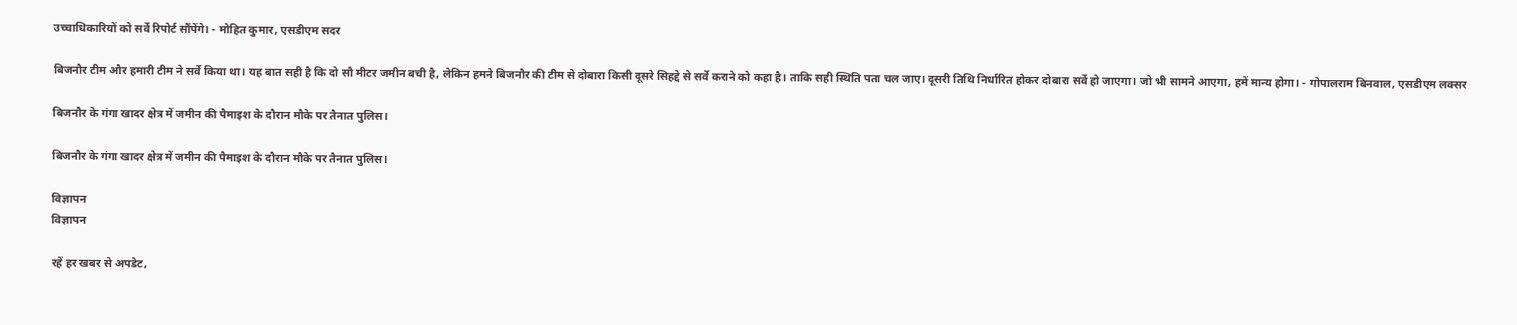उच्चाधिकारियों को सर्वे रिपोर्ट सौंपेंगे। - मोहित कुमार, एसडीएम सदर

बिजनौर टीम और हमारी टीम ने सर्वे किया था। यह बात सही है कि दो सौ मीटर जमीन बची है, लेकिन हमने बिजनौर की टीम से दोबारा किसी दूसरे सिहद्दे से सर्वे कराने को कहा है। ताकि सही स्थिति पता चल जाए। दूसरी तिथि निर्धारित होकर दोबारा सर्वे हो जाएगा। जो भी सामने आएगा, हमें मान्य होगा। - गोपालराम बिनवाल, एसडीएम लक्सर

बिजनौर के गंगा खादर क्षेत्र में जमीन की पैमाइश के दौरान मौके पर तैनात पुलिस।

बिजनौर के गंगा खादर क्षेत्र में जमीन की पैमाइश के दौरान मौके पर तैनात पुलिस।

विज्ञापन
विज्ञापन

रहें हर खबर से अपडेट,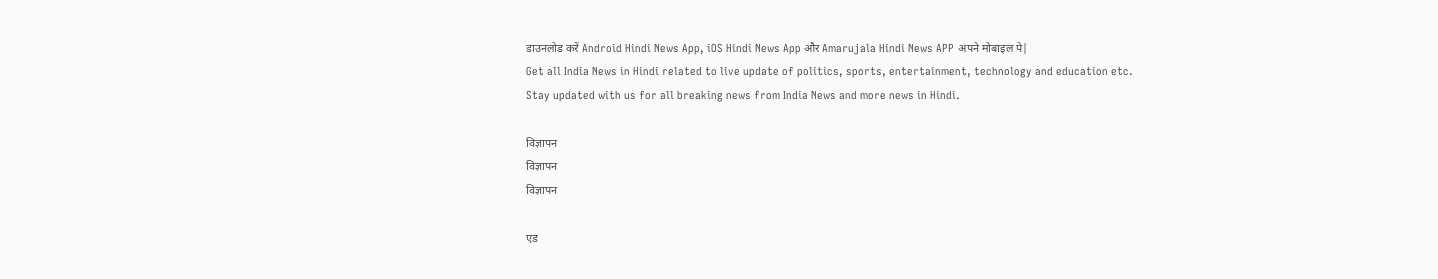डाउनलोड करें Android Hindi News App, iOS Hindi News App और Amarujala Hindi News APP अपने मोबाइल पे|
Get all India News in Hindi related to live update of politics, sports, entertainment, technology and education etc. Stay updated with us for all breaking news from India News and more news in Hindi.

विज्ञापन
विज्ञापन
विज्ञापन

एड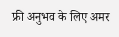फ्री अनुभव के लिए अमर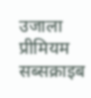उजाला प्रीमियम सब्सक्राइब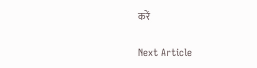करें

Next Article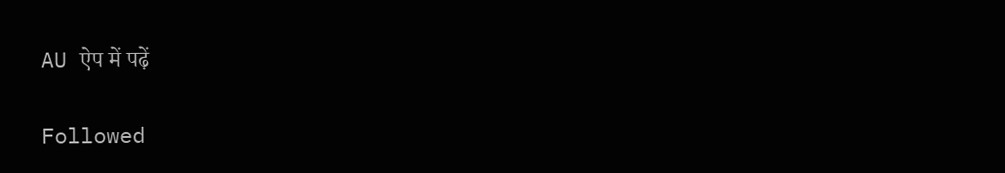AU ऐप में पढ़ें

Followed